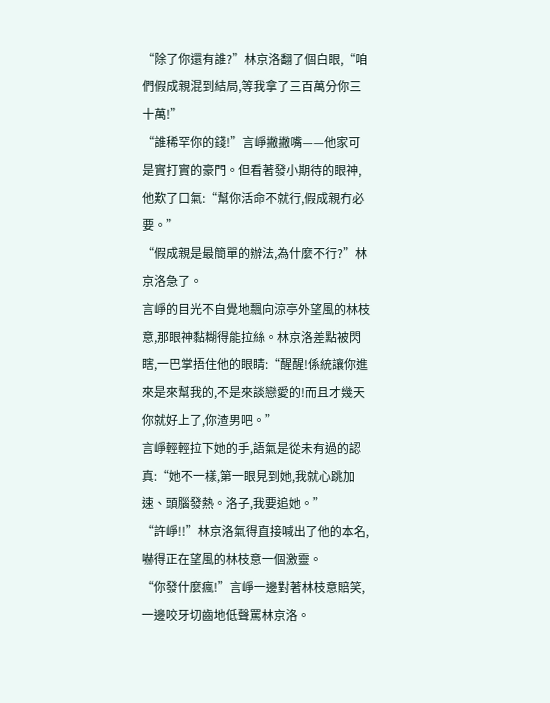“除了你還有誰?”林京洛翻了個白眼,“咱們假成親混到結局,等我拿了三百萬分你三十萬!”
“誰稀罕你的錢!”言崢撇撇嘴——他家可是實打實的豪門。但看著發小期待的眼神,他歎了口氣:“幫你活命不就行,假成親冇必要。”
“假成親是最簡單的辦法,為什麼不行?”林京洛急了。
言崢的目光不自覺地飄向涼亭外望風的林枝意,那眼神黏糊得能拉絲。林京洛差點被閃瞎,一巴掌捂住他的眼睛:“醒醒!係統讓你進來是來幫我的,不是來談戀愛的!而且才幾天你就好上了,你渣男吧。”
言崢輕輕拉下她的手,語氣是從未有過的認真:“她不一樣,第一眼見到她,我就心跳加速、頭腦發熱。洛子,我要追她。”
“許崢!!”林京洛氣得直接喊出了他的本名,嚇得正在望風的林枝意一個激靈。
“你發什麼瘋!”言崢一邊對著林枝意賠笑,一邊咬牙切齒地低聲罵林京洛。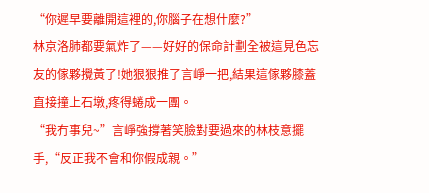“你遲早要離開這裡的,你腦子在想什麼?”
林京洛肺都要氣炸了——好好的保命計劃全被這見色忘友的傢夥攪黃了!她狠狠推了言崢一把,結果這傢夥膝蓋直接撞上石墩,疼得蜷成一團。
“我冇事兒~”言崢強撐著笑臉對要過來的林枝意擺手,“反正我不會和你假成親。”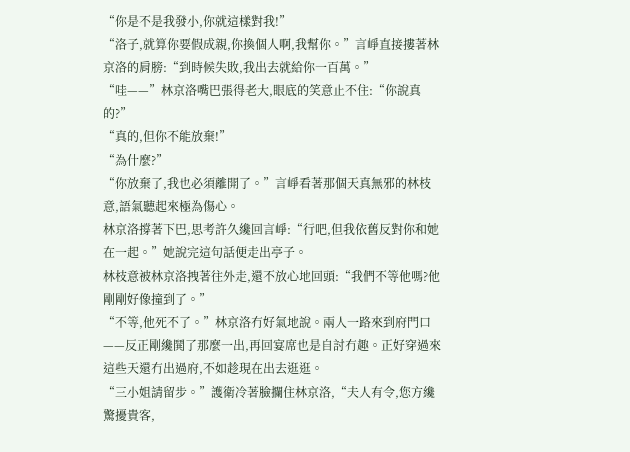“你是不是我發小,你就這樣對我!”
“洛子,就算你要假成親,你換個人啊,我幫你。”言崢直接摟著林京洛的肩膀:“到時候失敗,我出去就給你一百萬。”
“哇——”林京洛嘴巴張得老大,眼底的笑意止不住:“你說真的?”
“真的,但你不能放棄!”
“為什麼?”
“你放棄了,我也必須離開了。”言崢看著那個天真無邪的林枝意,語氣聽起來極為傷心。
林京洛撐著下巴,思考許久纔回言崢:“行吧,但我依舊反對你和她在一起。”她說完這句話便走出亭子。
林枝意被林京洛拽著往外走,還不放心地回頭:“我們不等他嗎?他剛剛好像撞到了。”
“不等,他死不了。”林京洛冇好氣地說。兩人一路來到府門口——反正剛纔鬨了那麼一出,再回宴席也是自討冇趣。正好穿過來這些天還冇出過府,不如趁現在出去逛逛。
“三小姐請留步。”護衛冷著臉攔住林京洛,“夫人有令,您方纔驚擾貴客,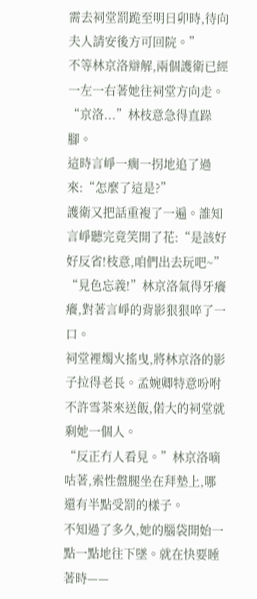需去祠堂罰跪至明日卯時,待向夫人請安後方可回院。”
不等林京洛辯解,兩個護衛已經一左一右著她往祠堂方向走。
“京洛...”林枝意急得直跺腳。
這時言崢一瘸一拐地追了過來:“怎麼了這是?”
護衛又把話重複了一遍。誰知言崢聽完竟笑開了花:“是該好好反省!枝意,咱們出去玩吧~”
“見色忘義!”林京洛氣得牙癢癢,對著言崢的背影狠狠啐了一口。
祠堂裡燭火搖曳,將林京洛的影子拉得老長。孟婉卿特意吩咐不許雪茶來送飯,偌大的祠堂就剩她一個人。
“反正冇人看見。”林京洛嘀咕著,索性盤腿坐在拜墊上,哪還有半點受罰的樣子。
不知過了多久,她的腦袋開始一點一點地往下墜。就在快要睡著時——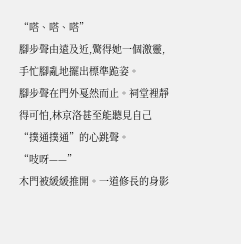“嗒、嗒、嗒”
腳步聲由遠及近,驚得她一個激靈,手忙腳亂地擺出標準跪姿。
腳步聲在門外戛然而止。祠堂裡靜得可怕,林京洛甚至能聽見自己“撲通撲通”的心跳聲。
“吱呀——”
木門被緩緩推開。一道修長的身影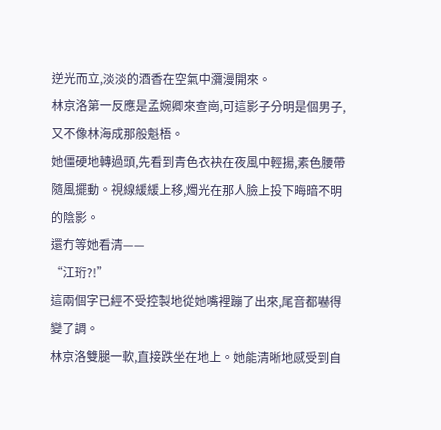逆光而立,淡淡的酒香在空氣中瀰漫開來。
林京洛第一反應是孟婉卿來查崗,可這影子分明是個男子,又不像林海成那般魁梧。
她僵硬地轉過頭,先看到青色衣袂在夜風中輕揚,素色腰帶隨風擺動。視線緩緩上移,燭光在那人臉上投下晦暗不明的陰影。
還冇等她看清——
“江珩?!”
這兩個字已經不受控製地從她嘴裡蹦了出來,尾音都嚇得變了調。
林京洛雙腿一軟,直接跌坐在地上。她能清晰地感受到自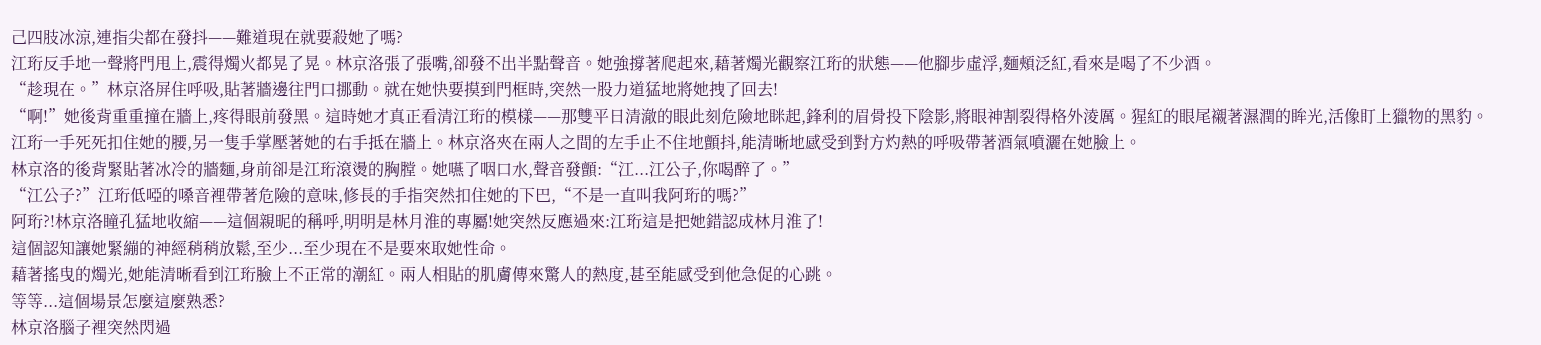己四肢冰涼,連指尖都在發抖——難道現在就要殺她了嗎?
江珩反手地一聲將門甩上,震得燭火都晃了晃。林京洛張了張嘴,卻發不出半點聲音。她強撐著爬起來,藉著燭光觀察江珩的狀態——他腳步虛浮,麵頰泛紅,看來是喝了不少酒。
“趁現在。”林京洛屏住呼吸,貼著牆邊往門口挪動。就在她快要摸到門框時,突然一股力道猛地將她拽了回去!
“啊!”她後背重重撞在牆上,疼得眼前發黑。這時她才真正看清江珩的模樣——那雙平日清澈的眼此刻危險地眯起,鋒利的眉骨投下陰影,將眼神割裂得格外淩厲。猩紅的眼尾襯著濕潤的眸光,活像盯上獵物的黑豹。
江珩一手死死扣住她的腰,另一隻手掌壓著她的右手抵在牆上。林京洛夾在兩人之間的左手止不住地顫抖,能清晰地感受到對方灼熱的呼吸帶著酒氣噴灑在她臉上。
林京洛的後背緊貼著冰冷的牆麵,身前卻是江珩滾燙的胸膛。她嚥了咽口水,聲音發顫:“江...江公子,你喝醉了。”
“江公子?”江珩低啞的嗓音裡帶著危險的意味,修長的手指突然扣住她的下巴,“不是一直叫我阿珩的嗎?”
阿珩?!林京洛瞳孔猛地收縮——這個親昵的稱呼,明明是林月淮的專屬!她突然反應過來:江珩這是把她錯認成林月淮了!
這個認知讓她緊繃的神經稍稍放鬆,至少...至少現在不是要來取她性命。
藉著搖曳的燭光,她能清晰看到江珩臉上不正常的潮紅。兩人相貼的肌膚傳來驚人的熱度,甚至能感受到他急促的心跳。
等等...這個場景怎麼這麼熟悉?
林京洛腦子裡突然閃過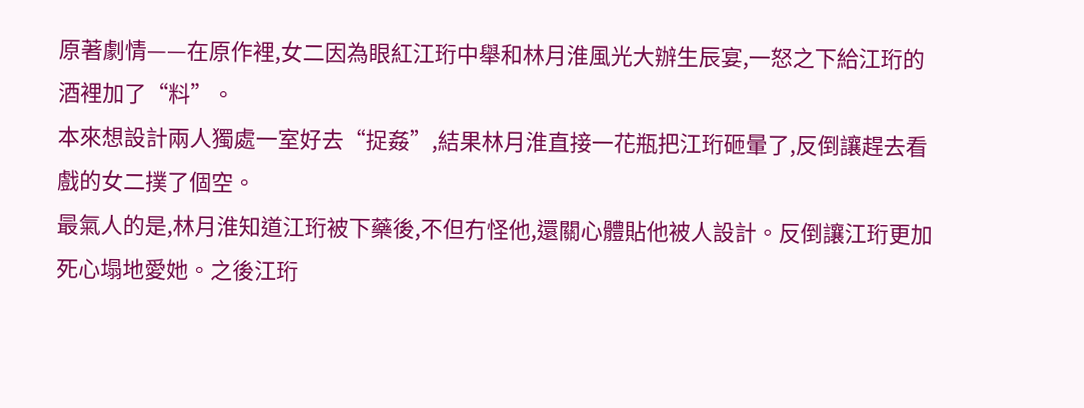原著劇情——在原作裡,女二因為眼紅江珩中舉和林月淮風光大辦生辰宴,一怒之下給江珩的酒裡加了“料”。
本來想設計兩人獨處一室好去“捉姦”,結果林月淮直接一花瓶把江珩砸暈了,反倒讓趕去看戲的女二撲了個空。
最氣人的是,林月淮知道江珩被下藥後,不但冇怪他,還關心體貼他被人設計。反倒讓江珩更加死心塌地愛她。之後江珩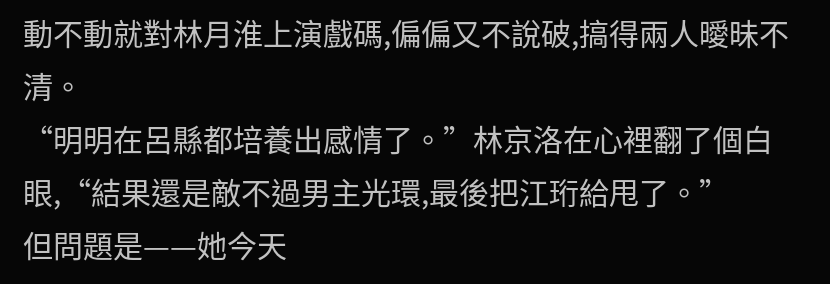動不動就對林月淮上演戲碼,偏偏又不說破,搞得兩人曖昧不清。
“明明在呂縣都培養出感情了。”林京洛在心裡翻了個白眼,“結果還是敵不過男主光環,最後把江珩給甩了。”
但問題是——她今天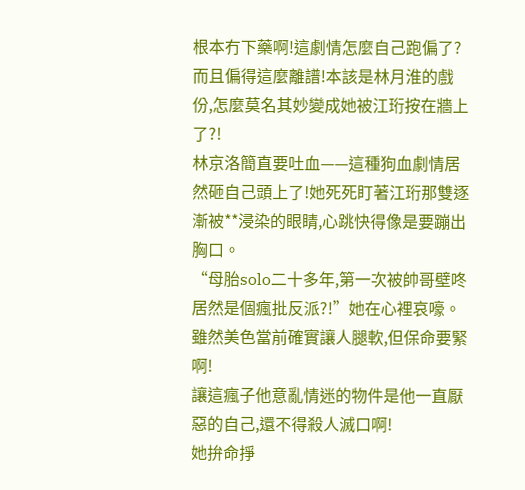根本冇下藥啊!這劇情怎麼自己跑偏了?而且偏得這麼離譜!本該是林月淮的戲份,怎麼莫名其妙變成她被江珩按在牆上了?!
林京洛簡直要吐血——這種狗血劇情居然砸自己頭上了!她死死盯著江珩那雙逐漸被**浸染的眼睛,心跳快得像是要蹦出胸口。
“母胎solo二十多年,第一次被帥哥壁咚居然是個瘋批反派?!”她在心裡哀嚎。雖然美色當前確實讓人腿軟,但保命要緊啊!
讓這瘋子他意亂情迷的物件是他一直厭惡的自己,還不得殺人滅口啊!
她拚命掙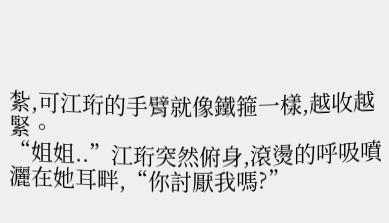紮,可江珩的手臂就像鐵箍一樣,越收越緊。
“姐姐..”江珩突然俯身,滾燙的呼吸噴灑在她耳畔,“你討厭我嗎?”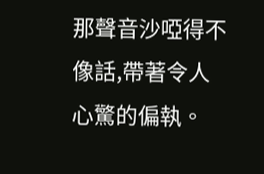那聲音沙啞得不像話,帶著令人心驚的偏執。